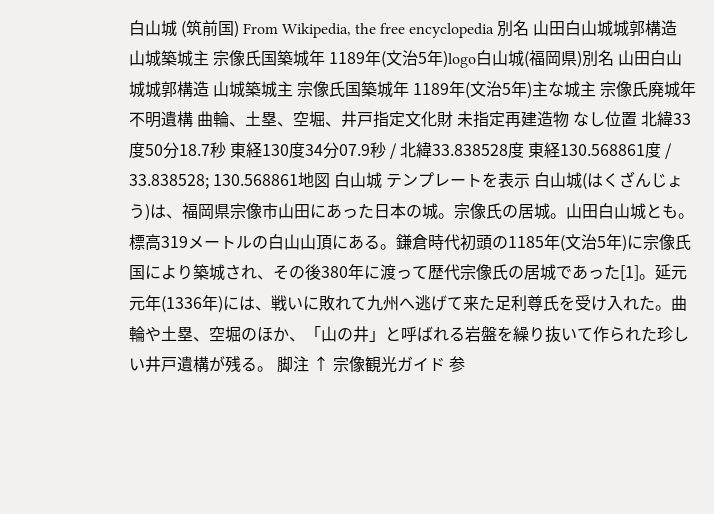白山城 (筑前国) From Wikipedia, the free encyclopedia 別名 山田白山城城郭構造 山城築城主 宗像氏国築城年 1189年(文治5年)logo白山城(福岡県)別名 山田白山城城郭構造 山城築城主 宗像氏国築城年 1189年(文治5年)主な城主 宗像氏廃城年 不明遺構 曲輪、土塁、空堀、井戸指定文化財 未指定再建造物 なし位置 北緯33度50分18.7秒 東経130度34分07.9秒 / 北緯33.838528度 東経130.568861度 / 33.838528; 130.568861地図 白山城 テンプレートを表示 白山城(はくざんじょう)は、福岡県宗像市山田にあった日本の城。宗像氏の居城。山田白山城とも。 標高319メートルの白山山頂にある。鎌倉時代初頭の1185年(文治5年)に宗像氏国により築城され、その後380年に渡って歴代宗像氏の居城であった[1]。延元元年(1336年)には、戦いに敗れて九州へ逃げて来た足利尊氏を受け入れた。曲輪や土塁、空堀のほか、「山の井」と呼ばれる岩盤を繰り抜いて作られた珍しい井戸遺構が残る。 脚注 ↑ 宗像観光ガイド 参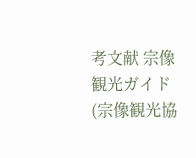考文献 宗像観光ガイド(宗像観光協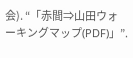会). “「赤間⇒山田ウォーキングマップ(PDF)」”.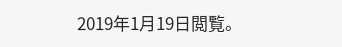2019年1月19日閲覧。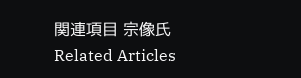関連項目 宗像氏 Related Articles